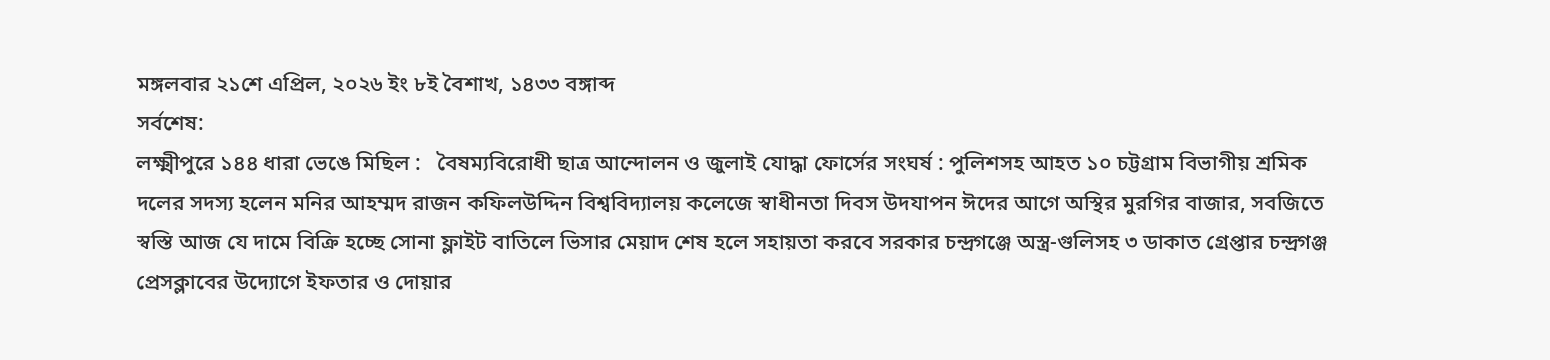মঙ্গলবার ২১শে এপ্রিল, ২০২৬ ইং ৮ই বৈশাখ, ১৪৩৩ বঙ্গাব্দ
সর্বশেষ:
লক্ষ্মীপুরে ১৪৪ ধারা ভেঙে মিছিল :   বৈষম্যবিরোধী ছাত্র আন্দোলন ও জুলাই যোদ্ধা ফোর্সের সংঘর্ষ : পুলিশসহ আহত ১০ চট্টগ্রাম বিভাগীয় শ্রমিক দলের সদস্য হলেন মনির আহম্মদ রাজন কফিলউদ্দিন বিশ্ববিদ্যালয় কলেজে স্বাধীনতা দিবস উদযাপন ঈদের আগে অস্থির মুরগির বাজার, সবজিতে স্বস্তি আজ যে দামে বিক্রি হচ্ছে সোনা ফ্লাইট বাতিলে ভিসার মেয়াদ শেষ হলে সহায়তা করবে সরকার চন্দ্রগঞ্জে অস্ত্র-গুলিসহ ৩ ডাকাত গ্রেপ্তার চন্দ্রগঞ্জ প্রেসক্লাবের উদ্যোগে ইফতার ও দোয়ার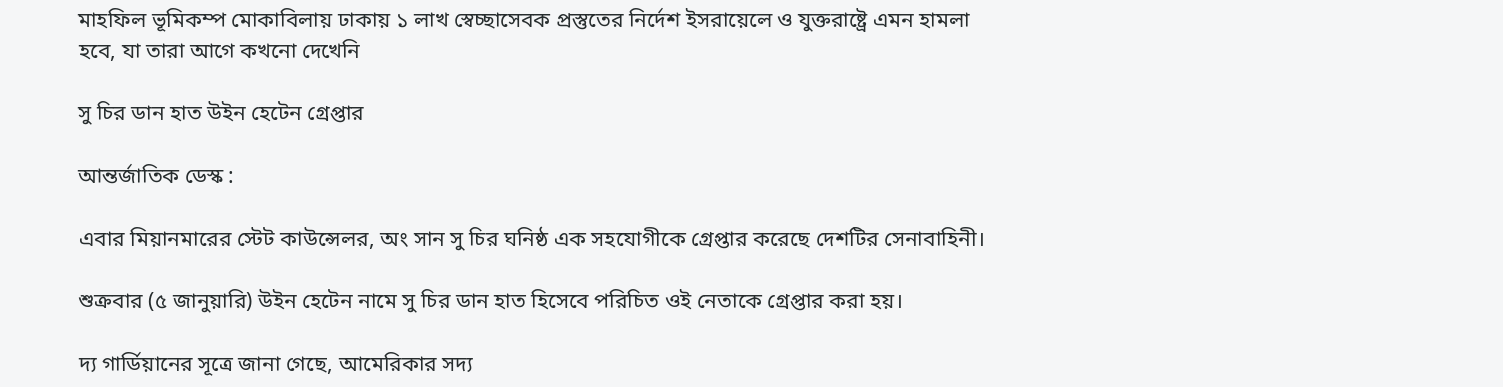মাহফিল ভূমিকম্প মোকাবিলায় ঢাকায় ১ লাখ স্বেচ্ছাসেবক প্রস্তুতের নির্দেশ ইসরায়েলে ও যুক্তরাষ্ট্রে এমন হামলা হবে, যা তারা আগে কখনো দেখেনি

সু চির ডান হাত উইন হেটেন গ্রেপ্তার

আন্তর্জাতিক ডেস্ক :

এবার মিয়ানমারের স্টেট কাউন্সেলর, অং সান সু চির ঘনিষ্ঠ এক সহযোগীকে গ্রেপ্তার করেছে দেশটির সেনাবাহিনী।

শুক্রবার (৫ জানুয়ারি) উইন হেটেন নামে সু চির ডান হাত হিসেবে পরিচিত ওই নেতাকে গ্রেপ্তার করা হয়।

দ্য গার্ডিয়ানের সূত্রে জানা গেছে, আমেরিকার সদ্য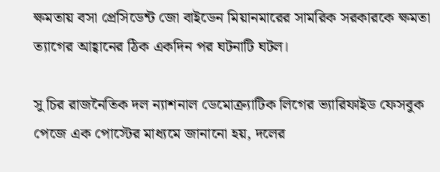ক্ষমতায় বসা প্রেসিডেন্ট জো বাইডেন মিয়ানমারের সামরিক সরকারকে ক্ষমতা ত্যাগের আহ্বানের ঠিক একদিন পর ঘটনাটি ঘটল।

সু চির রাজনৈতিক দল ন্যাশনাল ডেমোক্র্যাটিক লিগের ভ্যারিফাইড ফেসবুক পেজে এক পোস্টের মাধ্যমে জানানো হয়, দলের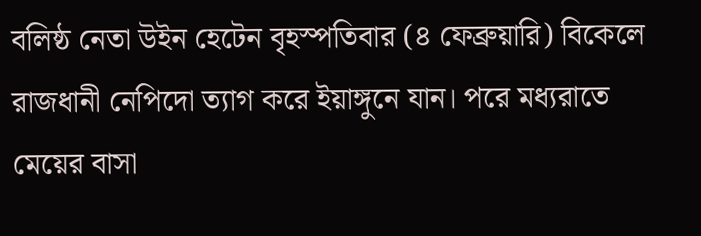বলিষ্ঠ নেতা উইন হেটেন বৃহস্পতিবার (৪ ফেব্রুয়ারি) বিকেলে রাজধানী নেপিদো ত্যাগ করে ইয়াঙ্গুনে যান। পরে মধ্যরাতে মেয়ের বাসা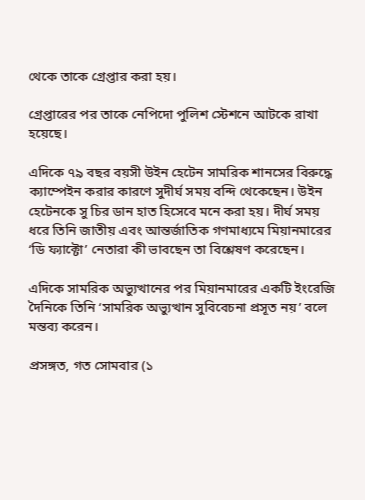থেকে তাকে গ্রেপ্তার করা হয়।

গ্রেপ্তারের পর তাকে নেপিদো পুলিশ স্টেশনে আটকে রাখা হয়েছে।

এদিকে ৭৯ বছর বয়সী উইন হেটেন সামরিক শানসের বিরুদ্ধে ক্যাম্পেইন করার কারণে সুদীর্ঘ সময় বন্দি থেকেছেন। উইন হেটেনকে সু চির ডান হাত হিসেবে মনে করা হয়। দীর্ঘ সময় ধরে তিনি জাতীয় এবং আন্তর্জাতিক গণমাধ্যমে মিয়ানমারের ‘ডি ফ্যাক্টো’ নেতারা কী ভাবছেন তা বিশ্লেষণ করেছেন।

এদিকে সামরিক অভ্যুত্থানের পর মিয়ানমারের একটি ইংরেজি দৈনিকে তিনি ‘সামরিক অভ্যুত্থান সুবিবেচনা প্রসূত নয়’ বলে মন্তব্য করেন।

প্রসঙ্গত, গত সোমবার (১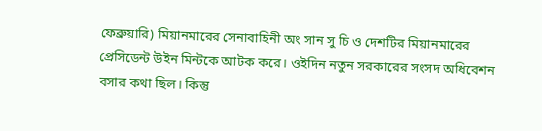ফেব্রুয়ারি) মিয়ানমারের সেনাবাহিনী অং সান সু চি ও দেশটির মিয়ানমারের প্রেসিডেন্ট উইন মিন্টকে আটক করে। ওইদিন নতুন সরকারের সংসদ অধিবেশন বসার কথা ছিল। কিন্তু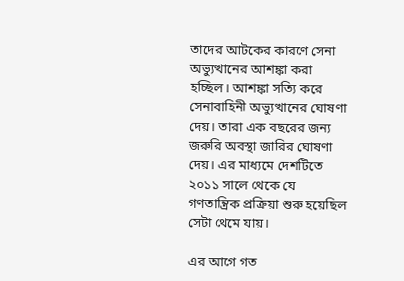তাদের আটকের কারণে সেনা অভ্যুত্থানের আশঙ্কা করা হচ্ছিল। আশঙ্কা সত্যি করে সেনাবাহিনী অভ্যুত্থানের ঘোষণা দেয়। তারা এক বছরের জন্য জরুরি অবস্থা জারির ঘোষণা দেয়। এর মাধ্যমে দেশটিতে ২০১১ সালে থেকে যে গণতান্ত্রিক প্রক্রিয়া শুরু হয়েছিল সেটা থেমে যায়।

এর আগে গত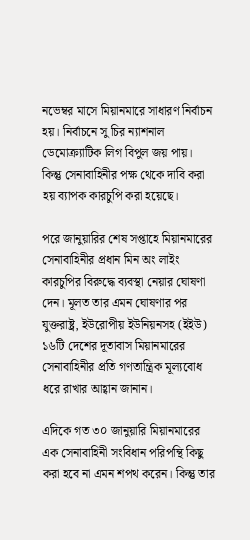নভেম্বর মাসে মিয়ানমারে সাধারণ নির্বাচন হয়। নির্বাচনে সু চির ন্যাশনাল ডেমোক্র্যাটিক লিগ বিপুল জয় পায়। কিন্তু সেনাবাহিনীর পক্ষ থেকে দাবি করা হয় ব্যাপক কারচুপি করা হয়েছে।

পরে জানুয়ারির শেষ সপ্তাহে মিয়ানমারের সেনাবাহিনীর প্রধান মিন অং লাইং কারচুপির বিরুদ্ধে ব্যবস্থা নেয়ার ঘোষণা দেন। মূলত তার এমন ঘোষণার পর যুক্তরাষ্ট্র, ইউরোপীয় ইউনিয়নসহ (ইইউ) ১৬টি দেশের দূতাবাস মিয়ানমারের সেনাবাহিনীর প্রতি গণতান্ত্রিক মূল্যবোধ ধরে রাখার আহ্বান জানান।

এদিকে গত ৩০ জানুয়ারি মিয়ানমারের এক সেনাবাহিনী সংবিধান পরিপন্থি কিছু করা হবে না এমন শপথ করেন। কিন্তু তার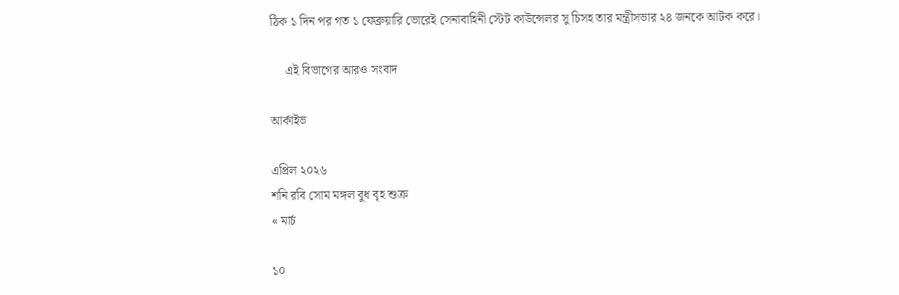ঠিক ১ দিন পর গত ১ ফেব্রুয়ারি ভোরেই সেনাবাহিনী স্টেট কাউন্সেলর সু চিসহ তার মন্ত্রীসভার ২৪ জনকে আটক করে।

     এই বিভাগের আরও সংবাদ

আর্কাইভ

এপ্রিল ২০২৬
শনি রবি সোম মঙ্গল বুধ বৃহ শুক্র
« মার্চ

১০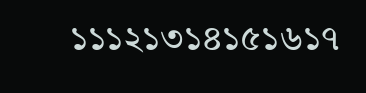১১১২১৩১৪১৫১৬১৭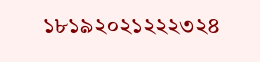১৮১৯২০২১২২২৩২৪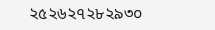২৫২৬২৭২৮২৯৩০